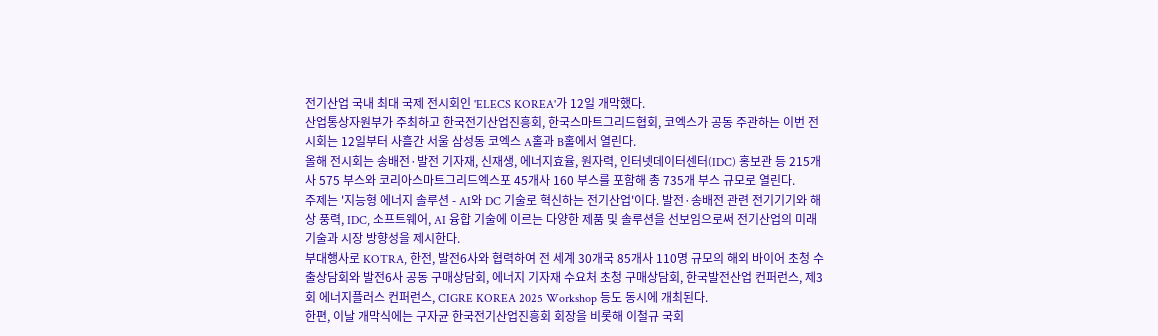전기산업 국내 최대 국제 전시회인 'ELECS KOREA'가 12일 개막했다.
산업통상자원부가 주최하고 한국전기산업진흥회, 한국스마트그리드협회, 코엑스가 공동 주관하는 이번 전시회는 12일부터 사흘간 서울 삼성동 코엑스 A홀과 B홀에서 열린다.
올해 전시회는 송배전·발전 기자재, 신재생, 에너지효율, 원자력, 인터넷데이터센터(IDC) 홍보관 등 215개사 575 부스와 코리아스마트그리드엑스포 45개사 160 부스를 포함해 총 735개 부스 규모로 열린다.
주제는 '지능형 에너지 솔루션 - AI와 DC 기술로 혁신하는 전기산업'이다. 발전·송배전 관련 전기기기와 해상 풍력, IDC, 소프트웨어, AI 융합 기술에 이르는 다양한 제품 및 솔루션을 선보임으로써 전기산업의 미래기술과 시장 방향성을 제시한다.
부대행사로 KOTRA, 한전, 발전6사와 협력하여 전 세계 30개국 85개사 110명 규모의 해외 바이어 초청 수출상담회와 발전6사 공동 구매상담회, 에너지 기자재 수요처 초청 구매상담회, 한국발전산업 컨퍼런스, 제3회 에너지플러스 컨퍼런스, CIGRE KOREA 2025 Workshop 등도 동시에 개최된다.
한편, 이날 개막식에는 구자균 한국전기산업진흥회 회장을 비롯해 이철규 국회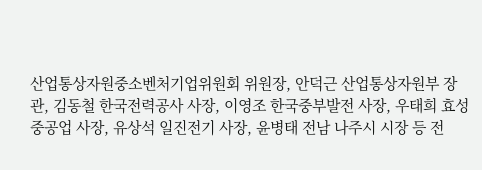산업통상자원중소벤처기업위원회 위원장, 안덕근 산업통상자원부 장관, 김동철 한국전력공사 사장, 이영조 한국중부발전 사장, 우태희 효성중공업 사장, 유상석 일진전기 사장, 윤병태 전남 나주시 시장 등 전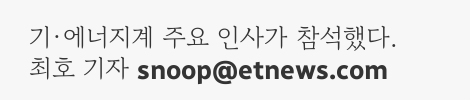기·에너지계 주요 인사가 참석했다.
최호 기자 snoop@etnews.com